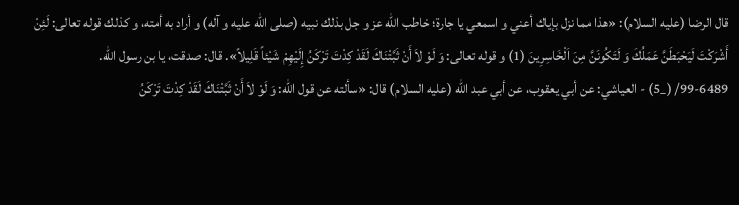قال الرضا (عليه السلام): «هذا مما نزل بإياك أعني و اسمعي يا جارة؛ خاطب الله عز و جل بذلك نبيه (صلى الله عليه و آله) و أراد به أمته، و كذلك قوله تعالى: لَئِنْ أَشْرَكْتَ لَيَحْبَطَنَّ عَمَلُكَ وَ لَتَكُونَنَّ مِنَ اَلْخَاسِرِينَ (1) و قوله تعالى: وَ لَوْ لاَ أَنْ ثَبَّتْنَاكَ لَقَدْ كِدْتَ تَرْكَنُ إِلَيْهِمْ شَيْئاً قَلِيلاً». قال: صدقت، يا بن رسول الله.
99-6489/ (_5) - العياشي: عن أبي يعقوب، عن أبي عبد الله (عليه السلام) قال: «سألته عن قول الله: وَ لَوْ لاَ أَنْ ثَبَّتْنَاكَ لَقَدْ كِدْتَ تَرْكَنُ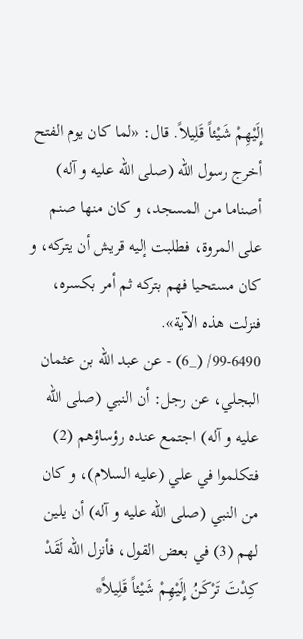إِلَيْهِمْ شَيْئاً قَلِيلاً. قال: «لما كان يوم الفتح أخرج رسول الله (صلى الله عليه و آله) أصناما من المسجد، و كان منها صنم على المروة، فطلبت إليه قريش أن يتركه، و كان مستحيا فهم بتركه ثم أمر بكسره، فنزلت هذه الآية».
99-6490/ (_6) - عن عبد الله بن عثمان البجلي، عن رجل: أن النبي (صلى الله عليه و آله) اجتمع عنده رؤساؤهم (2) فتكلموا في علي (عليه السلام)، و كان من النبي (صلى الله عليه و آله) أن يلين لهم (3) في بعض القول، فأنزل الله لَقَدْ كِدْتَ تَرْكَنُ إِلَيْهِمْ شَيْئاً قَلِيلاً*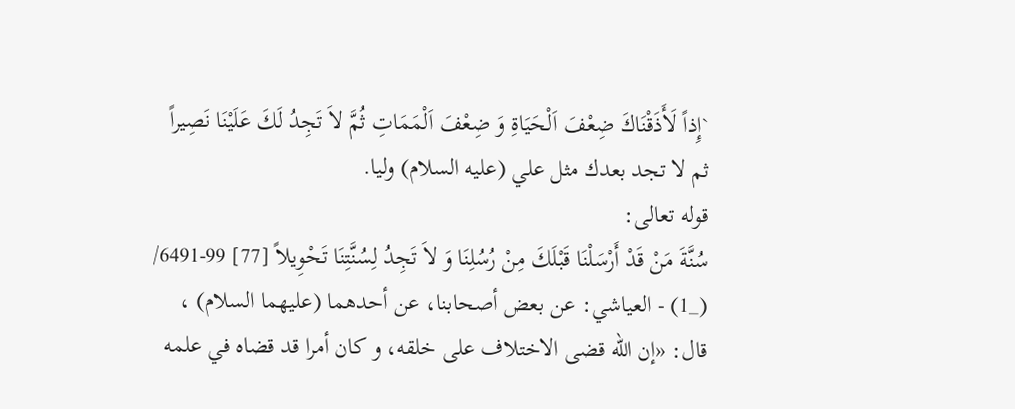`إِذاً لَأَذَقْنَاكَ ضِعْفَ اَلْحَيَاةِ وَ ضِعْفَ اَلْمَمَاتِ ثُمَّ لاَ تَجِدُ لَكَ عَلَيْنَا نَصِيراً ثم لا تجد بعدك مثل علي (عليه السلام) وليا.
قوله تعالى:
سُنَّةَ مَنْ قَدْ أَرْسَلْنَا قَبْلَكَ مِنْ رُسُلِنَا وَ لاَ تَجِدُ لِسُنَّتِنَا تَحْوِيلاً [77] 99-6491/ (_1) - العياشي: عن بعض أصحابنا، عن أحدهما (عليهما السلام) ، قال: «إن الله قضى الاختلاف على خلقه، و كان أمرا قد قضاه في علمه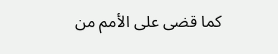كما قضى على الأمم من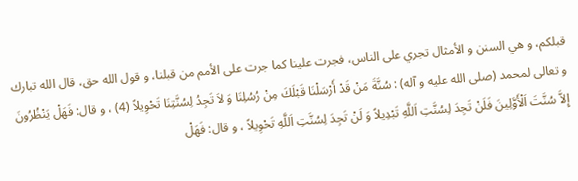قبلكم، و هي السنن و الأمثال تجري على الناس، فجرت علينا كما جرت على الأمم من قبلنا، و قول الله حق، قال الله تبارك و تعالى لمحمد (صلى الله عليه و آله) : سُنَّةَ مَنْ قَدْ أَرْسَلْنَا قَبْلَكَ مِنْ رُسُلِنَا وَ لاَ تَجِدُ لِسُنَّتِنَا تَحْوِيلاً (4) ، و قال: فَهَلْ يَنْظُرُونَ إِلاَّ سُنَّتَ اَلْأَوَّلِينَ فَلَنْ تَجِدَ لِسُنَّتِ اَللَّهِ تَبْدِيلاً وَ لَنْ تَجِدَ لِسُنَّتِ اَللَّهِ تَحْوِيلاً ، و قال: فَهَلْ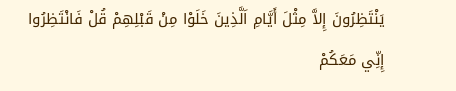يَنْتَظِرُونَ إِلاَّ مِثْلَ أَيَّامِ اَلَّذِينَ خَلَوْا مِنْ قَبْلِهِمْ قُلْ فَانْتَظِرُوا إِنِّي مَعَكُمْ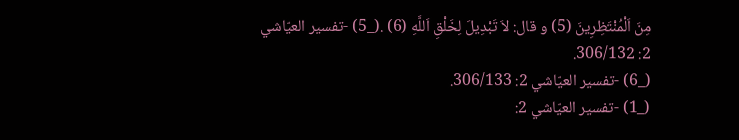مِنَ اَلْمُنْتَظِرِينَ (5) و قال: لاَ تَبْدِيلَ لِخَلْقِ اَللَّهِ (6) .(_5) -تفسير العيّاشي 2: 306/132.
(_6) -تفسير العيّاشي 2: 306/133.
(_1) -تفسير العيّاشي 2: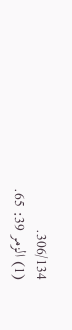306/134.
(1) الزمر 39: 65.